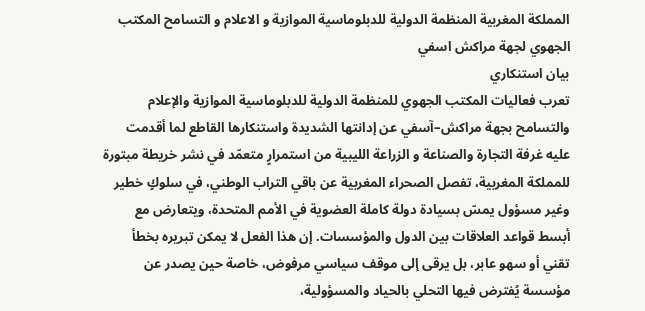المملكة المغربية المنظمة الدولية للدبلوماسية الموازية و الاعلام و التسامح المكتب الجهوي لجهة مراكش اسفي
بيان استنكاري
تعرب فعاليات المكتب الجهوي للمنظمة الدولية للدبلوماسية الموازية والإعلام والتسامح بجهة مراكش–آسفي عن إدانتها الشديدة واستنكارها القاطع لما أقدمت عليه غرفة التجارة والصناعة و الزراعة الليبية من استمرارٍ متعمّد في نشر خريطة مبتورة للمملكة المغربية، تفصل الصحراء المغربية عن باقي التراب الوطني، في سلوكٍ خطير وغير مسؤول يمسّ بسيادة دولة كاملة العضوية في الأمم المتحدة، ويتعارض مع أبسط قواعد العلاقات بين الدول والمؤسسات. إن هذا الفعل لا يمكن تبريره بخطأ تقني أو سهو عابر، بل يرقى إلى موقف سياسي مرفوض، خاصة حين يصدر عن مؤسسة يُفترض فيها التحلي بالحياد والمسؤولية،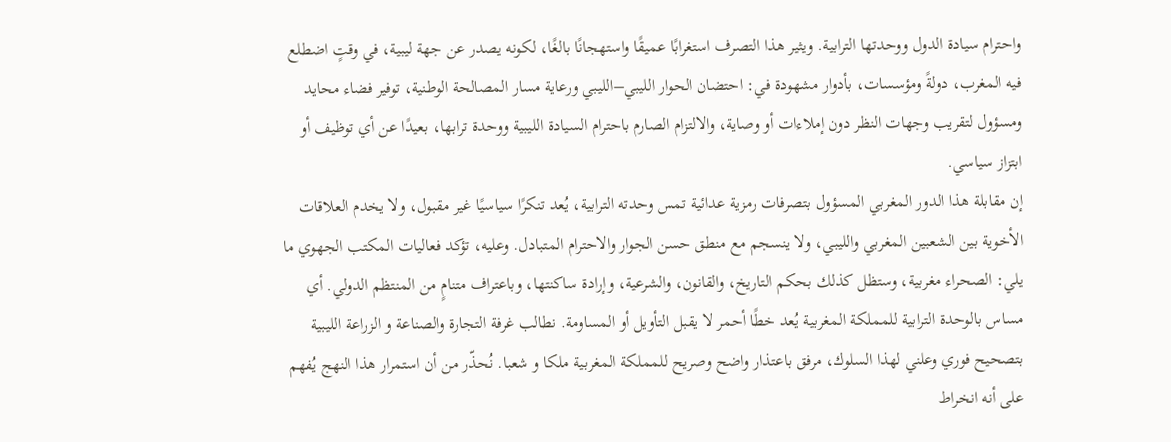واحترام سيادة الدول ووحدتها الترابية. ويثير هذا التصرف استغرابًا عميقًا واستهجانًا بالغًا، لكونه يصدر عن جهة ليبية، في وقتٍ اضطلع فيه المغرب، دولةً ومؤسسات، بأدوار مشهودة في: احتضان الحوار الليبي–الليبي ورعاية مسار المصالحة الوطنية، توفير فضاء محايد ومسؤول لتقريب وجهات النظر دون إملاءات أو وصاية، والالتزام الصارم باحترام السيادة الليبية ووحدة ترابها، بعيدًا عن أي توظيف أو ابتزاز سياسي.
إن مقابلة هذا الدور المغربي المسؤول بتصرفات رمزية عدائية تمس وحدته الترابية، يُعد تنكرًا سياسيًا غير مقبول، ولا يخدم العلاقات الأخوية بين الشعبين المغربي والليبي، ولا ينسجم مع منطق حسن الجوار والاحترام المتبادل. وعليه، تؤكد فعاليات المكتب الجهوي ما يلي: الصحراء مغربية، وستظل كذلك بحكم التاريخ، والقانون، والشرعية، وإرادة ساكنتها، وباعتراف متنامٍ من المنتظم الدولي. أي مساس بالوحدة الترابية للمملكة المغربية يُعد خطًا أحمر لا يقبل التأويل أو المساومة. نطالب غرفة التجارة والصناعة و الزراعة الليبية بتصحيح فوري وعلني لهذا السلوك، مرفق باعتذار واضح وصريح للمملكة المغربية ملكا و شعبا. نُحذّر من أن استمرار هذا النهج يُفهم على أنه انخراط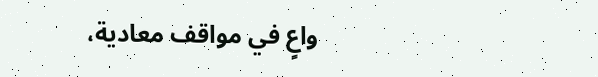واعٍ في مواقف معادية،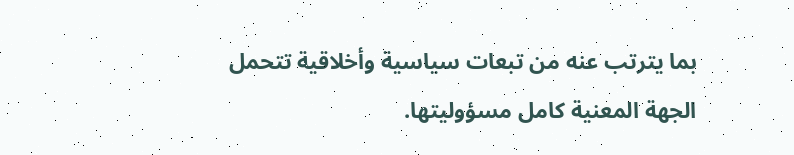بما يترتب عنه من تبعات سياسية وأخلاقية تتحمل الجهة المعنية كامل مسؤوليتها.